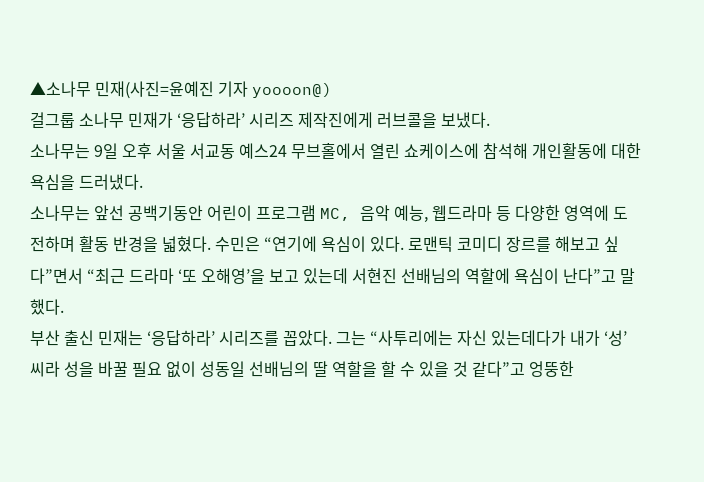▲소나무 민재(사진=윤예진 기자 yoooon@)
걸그룹 소나무 민재가 ‘응답하라’ 시리즈 제작진에게 러브콜을 보냈다.
소나무는 9일 오후 서울 서교동 예스24 무브홀에서 열린 쇼케이스에 참석해 개인활동에 대한 욕심을 드러냈다.
소나무는 앞선 공백기동안 어린이 프로그램 MC, 음악 예능, 웹드라마 등 다양한 영역에 도전하며 활동 반경을 넓혔다. 수민은 “연기에 욕심이 있다. 로맨틱 코미디 장르를 해보고 싶다”면서 “최근 드라마 ‘또 오해영’을 보고 있는데 서현진 선배님의 역할에 욕심이 난다”고 말했다.
부산 출신 민재는 ‘응답하라’ 시리즈를 꼽았다. 그는 “사투리에는 자신 있는데다가 내가 ‘성’ 씨라 성을 바꿀 필요 없이 성동일 선배님의 딸 역할을 할 수 있을 것 같다”고 엉뚱한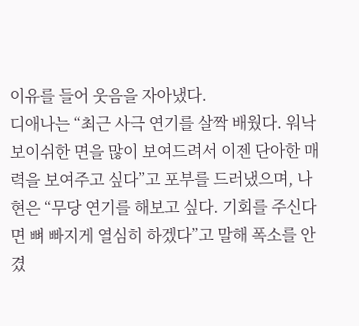이유를 들어 웃음을 자아냈다.
디애나는 “최근 사극 연기를 살짝 배웠다. 워낙 보이쉬한 면을 많이 보여드려서 이젠 단아한 매력을 보여주고 싶다”고 포부를 드러냈으며, 나현은 “무당 연기를 해보고 싶다. 기회를 주신다면 뼈 빠지게 열심히 하겠다”고 말해 폭소를 안겼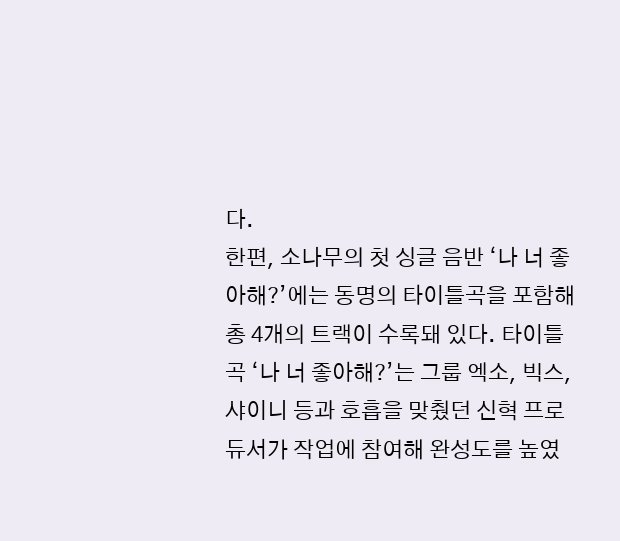다.
한편, 소나무의 첫 싱글 음반 ‘나 너 좋아해?’에는 동명의 타이틀곡을 포함해 총 4개의 트랙이 수록돼 있다. 타이틀곡 ‘나 너 좋아해?’는 그룹 엑소, 빅스, 샤이니 등과 호흡을 맞췄던 신혁 프로듀서가 작업에 참여해 완성도를 높였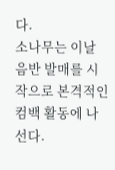다.
소나무는 이날 음반 발매를 시작으로 본격적인 컴백 활동에 나선다.